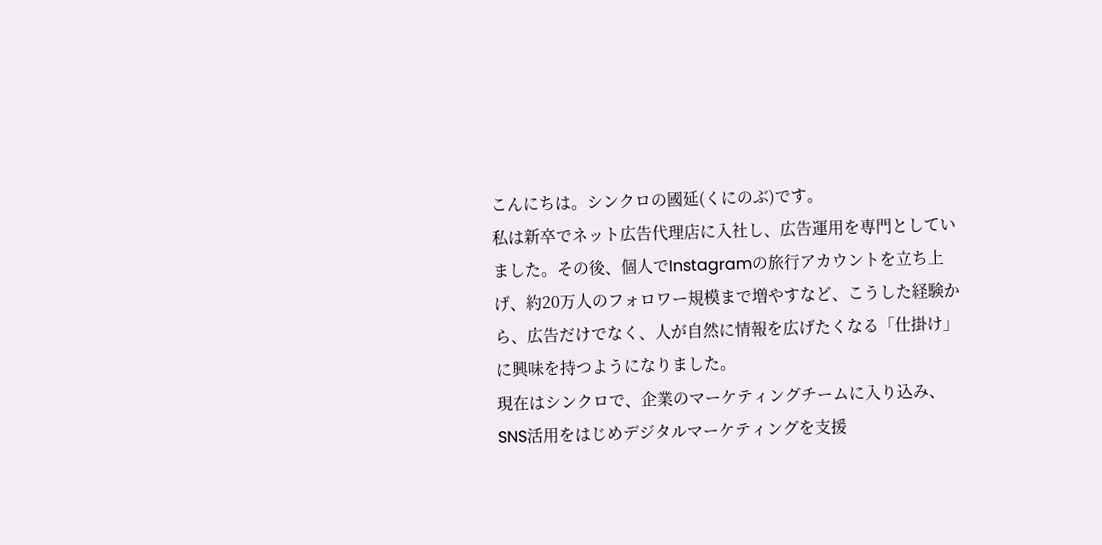こんにちは。シンクロの國延(くにのぶ)です。
私は新卒でネット広告代理店に入社し、広告運用を専門としていました。その後、個人でInstagramの旅行アカウントを立ち上げ、約20万人のフォロワー規模まで増やすなど、こうした経験から、広告だけでなく、人が自然に情報を広げたくなる「仕掛け」に興味を持つようになりました。
現在はシンクロで、企業のマーケティングチームに入り込み、SNS活用をはじめデジタルマーケティングを支援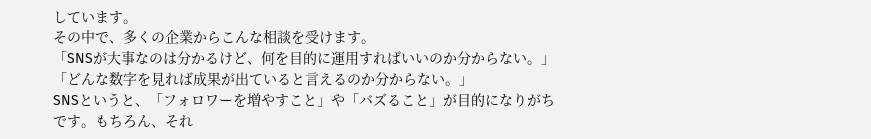しています。
その中で、多くの企業からこんな相談を受けます。
「SNSが大事なのは分かるけど、何を目的に運用すればいいのか分からない。」
「どんな数字を見れば成果が出ていると言えるのか分からない。」
SNSというと、「フォロワーを増やすこと」や「バズること」が目的になりがちです。もちろん、それ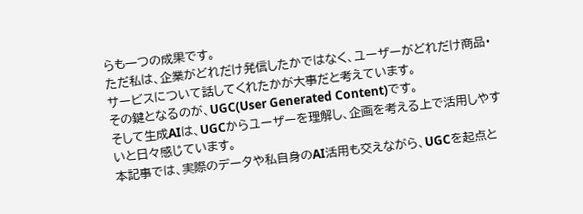らも一つの成果です。
ただ私は、企業がどれだけ発信したかではなく、ユーザーがどれだけ商品・サービスについて話してくれたかが大事だと考えています。
その鍵となるのが、UGC(User Generated Content)です。
そして生成AIは、UGCからユーザーを理解し、企画を考える上で活用しやすいと日々感じています。
本記事では、実際のデータや私自身のAI活用も交えながら、UGCを起点と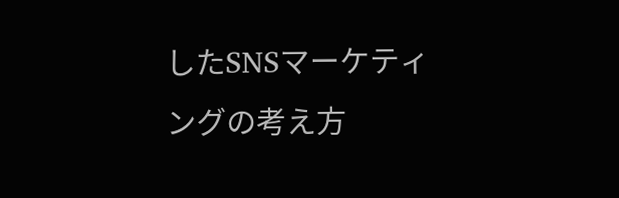したSNSマーケティングの考え方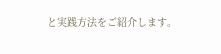と実践方法をご紹介します。